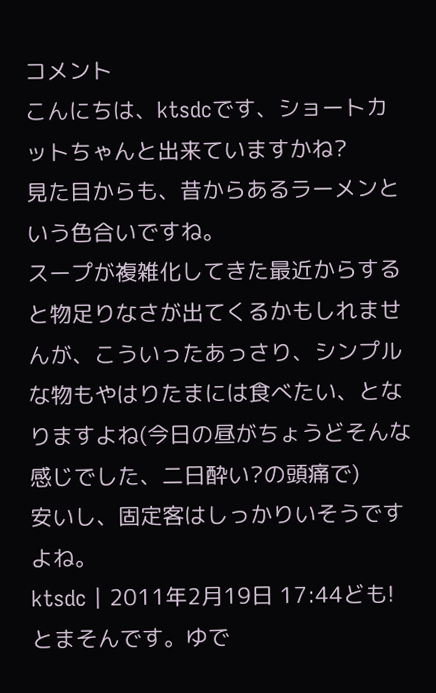コメント
こんにちは、ktsdcです、ショートカットちゃんと出来ていますかね?
見た目からも、昔からあるラーメンという色合いですね。
スープが複雑化してきた最近からすると物足りなさが出てくるかもしれませんが、こういったあっさり、シンプルな物もやはりたまには食べたい、となりますよね(今日の昼がちょうどそんな感じでした、二日酔い?の頭痛で)
安いし、固定客はしっかりいそうですよね。
ktsdc | 2011年2月19日 17:44ども!とまそんです。ゆで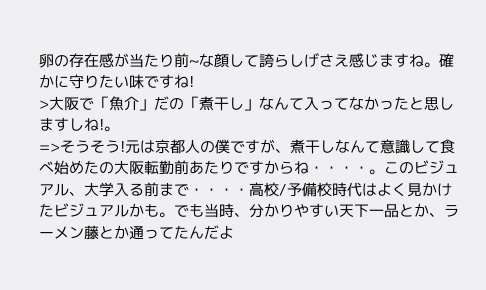卵の存在感が当たり前~な顔して誇らしげさえ感じますね。確かに守りたい味ですね!
>大阪で「魚介」だの「煮干し」なんて入ってなかったと思しますしね!。
=>そうそう!元は京都人の僕ですが、煮干しなんて意識して食べ始めたの大阪転勤前あたりですからね・・・・。このビジュアル、大学入る前まで・・・・高校/予備校時代はよく見かけたビジュアルかも。でも当時、分かりやすい天下一品とか、ラーメン藤とか通ってたんだよ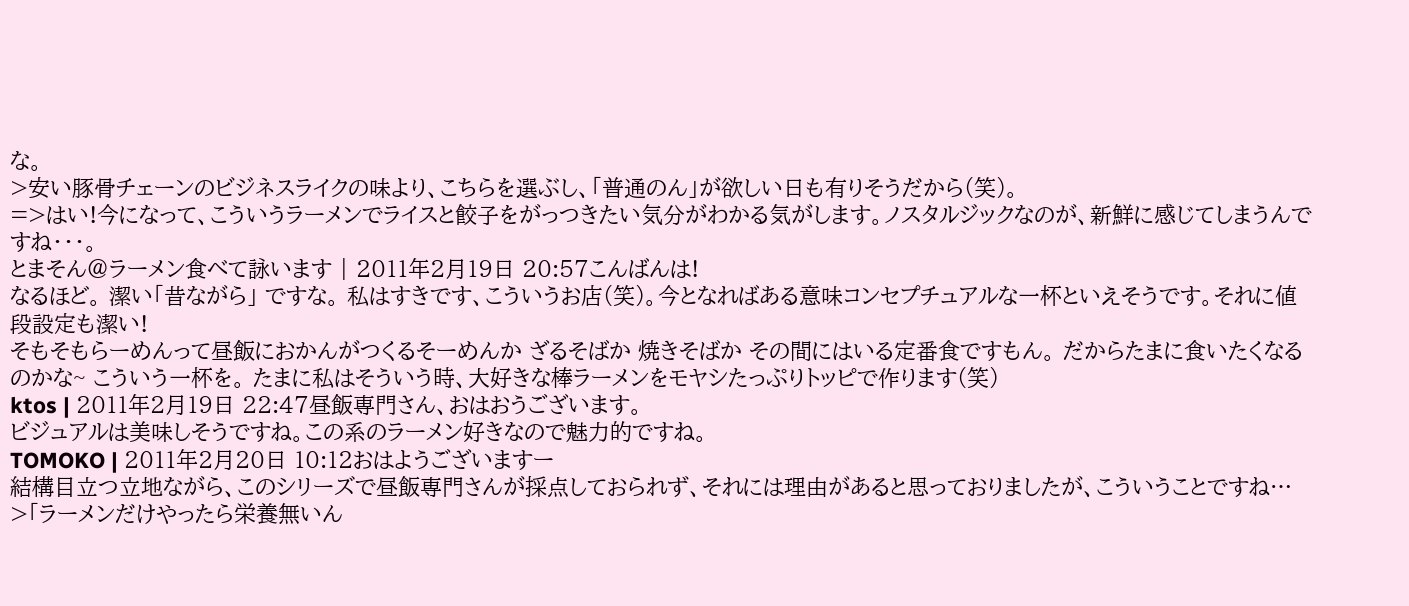な。
>安い豚骨チェーンのビジネスライクの味より、こちらを選ぶし、「普通のん」が欲しい日も有りそうだから(笑)。
=>はい!今になって、こういうラーメンでライスと餃子をがっつきたい気分がわかる気がします。ノスタルジックなのが、新鮮に感じてしまうんですね・・・。
とまそん@ラーメン食べて詠います | 2011年2月19日 20:57こんばんは!
なるほど。 潔い「昔ながら」 ですな。 私はすきです、こういうお店(笑)。今となればある意味コンセプチュアルな一杯といえそうです。それに値段設定も潔い!
そもそもらーめんって昼飯におかんがつくるそーめんか ざるそばか 焼きそばか その間にはいる定番食ですもん。 だからたまに食いたくなるのかな~ こういう一杯を。 たまに私はそういう時、大好きな棒ラーメンをモヤシたっぷりトッピで作ります(笑)
ktos | 2011年2月19日 22:47昼飯専門さん、おはおうございます。
ビジュアルは美味しそうですね。この系のラーメン好きなので魅力的ですね。
TOMOKO | 2011年2月20日 10:12おはようございますー
結構目立つ立地ながら、このシリーズで昼飯専門さんが採点しておられず、それには理由があると思っておりましたが、こういうことですね…
>「ラーメンだけやったら栄養無いん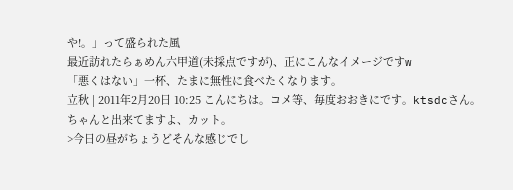や!。」って盛られた風
最近訪れたらぁめん六甲道(未採点ですが)、正にこんなイメージですw
「悪くはない」一杯、たまに無性に食べたくなります。
立秋 | 2011年2月20日 10:25 こんにちは。コメ等、毎度おおきにです。ktsdcさん。
ちゃんと出来てますよ、カット。
>今日の昼がちょうどそんな感じでし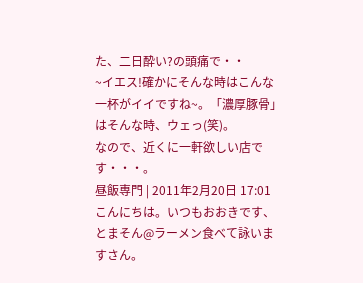た、二日酔い?の頭痛で・・
~イエス!確かにそんな時はこんな一杯がイイですね~。「濃厚豚骨」はそんな時、ウェっ(笑)。
なので、近くに一軒欲しい店です・・・。
昼飯専門 | 2011年2月20日 17:01 こんにちは。いつもおおきです、とまそん@ラーメン食べて詠いますさん。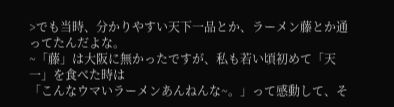>でも当時、分かりやすい天下一品とか、ラーメン藤とか通ってたんだよな。
~「藤」は大阪に無かったですが、私も若い頃初めて「天一」を食べた時は
「こんなウマいラーメンあんねんな~。」って感動して、そ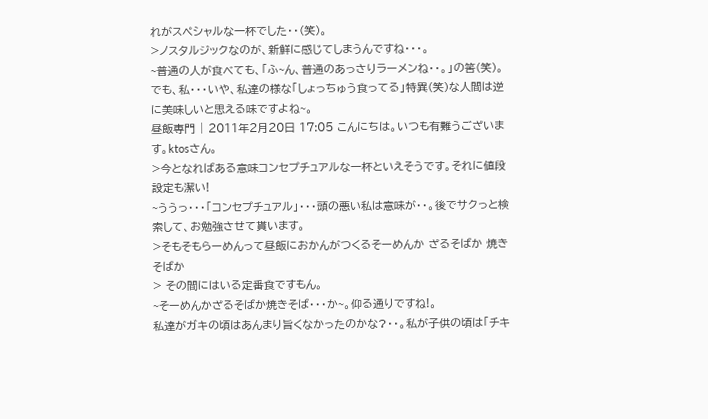れがスペシャルな一杯でした・・(笑)。
>ノスタルジックなのが、新鮮に感じてしまうんですね・・・。
~普通の人が食べても、「ふ~ん、普通のあっさりラーメンね・・。」の筈(笑)。
でも、私・・・いや、私達の様な「しょっちゅう食ってる」特異(笑)な人間は逆に美味しいと思える味ですよね~。
昼飯専門 | 2011年2月20日 17:05 こんにちは。いつも有難うございます。ktosさん。
>今となればある意味コンセプチュアルな一杯といえそうです。それに値段設定も潔い!
~ううっ・・・「コンセプチュアル」・・・頭の悪い私は意味が・・。後でサクっと検索して、お勉強させて貰います。
>そもそもらーめんって昼飯におかんがつくるそーめんか ざるそばか 焼きそばか
> その間にはいる定番食ですもん。
~そーめんかざるそばか焼きそば・・・か~。仰る通りですね!。
私達がガキの頃はあんまり旨くなかったのかな?・・。私が子供の頃は「チキ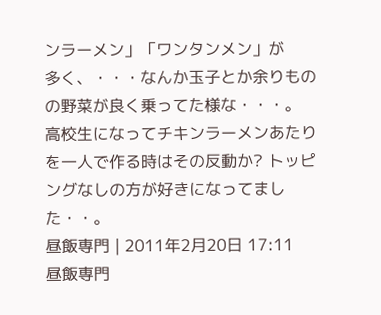ンラーメン」「ワンタンメン」が
多く、・・・なんか玉子とか余りものの野菜が良く乗ってた様な・・・。
高校生になってチキンラーメンあたりを一人で作る時はその反動か? トッピングなしの方が好きになってました・・。
昼飯専門 | 2011年2月20日 17:11
昼飯専門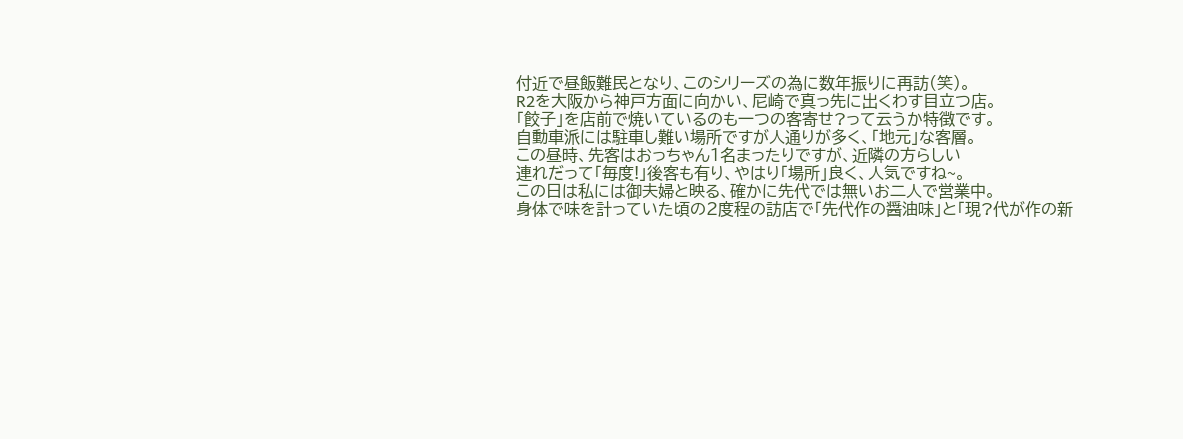付近で昼飯難民となり、このシリーズの為に数年振りに再訪(笑)。
R2を大阪から神戸方面に向かい、尼崎で真っ先に出くわす目立つ店。
「餃子」を店前で焼いているのも一つの客寄せ?って云うか特徴です。
自動車派には駐車し難い場所ですが人通りが多く、「地元」な客層。
この昼時、先客はおっちゃん1名まったりですが、近隣の方らしい
連れだって「毎度!」後客も有り、やはり「場所」良く、人気ですね~。
この日は私には御夫婦と映る、確かに先代では無いお二人で営業中。
身体で味を計っていた頃の2度程の訪店で「先代作の醤油味」と「現?代が作の新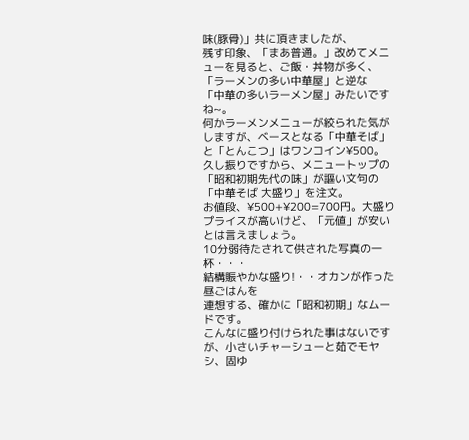味(豚骨)」共に頂きましたが、
残す印象、「まあ普通。」改めてメニューを見ると、ご飯・丼物が多く、「ラーメンの多い中華屋」と逆な
「中華の多いラーメン屋」みたいですね~。
何かラーメンメニューが絞られた気がしますが、ベースとなる「中華そば」と「とんこつ」はワンコイン¥500。
久し振りですから、メニュートップの「昭和初期先代の味」が謳い文句の「中華そば 大盛り」を注文。
お値段、¥500+¥200=700円。大盛りプライスが高いけど、「元値」が安いとは言えましょう。
10分弱待たされて供された写真の一杯・・・
結構賑やかな盛り!・・オカンが作った昼ごはんを
連想する、確かに「昭和初期」なムードです。
こんなに盛り付けられた事はないですが、小さいチャーシューと茹でモヤシ、固ゆ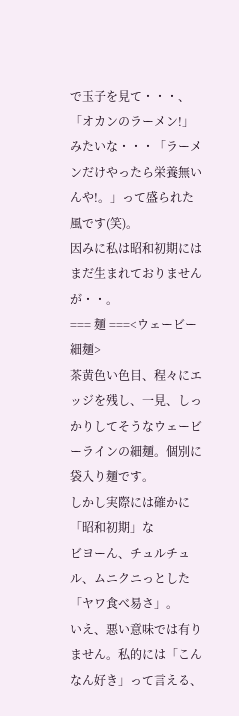で玉子を見て・・・、
「オカンのラーメン!」みたいな・・・「ラーメンだけやったら栄養無いんや!。」って盛られた風です(笑)。
因みに私は昭和初期にはまだ生まれておりませんが・・。
=== 麺 ===<ウェービー細麺>
茶黄色い色目、程々にエッジを残し、一見、しっかりしてそうなウェービーラインの細麺。個別に袋入り麺です。
しかし実際には確かに「昭和初期」な
ビヨーん、チュルチュル、ムニクニっとした「ヤワ食べ易さ」。
いえ、悪い意味では有りません。私的には「こんなん好き」って言える、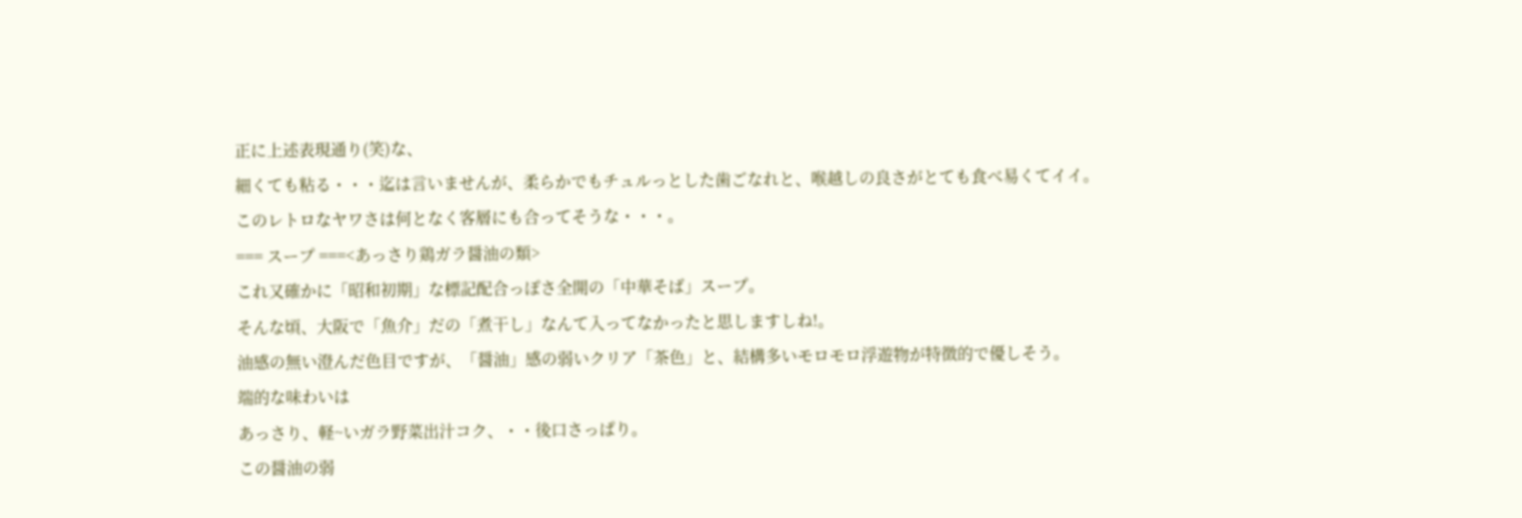正に上述表現通り(笑)な、
細くても粘る・・・迄は言いませんが、柔らかでもチュルっとした歯ごなれと、喉越しの良さがとても食べ易くてイイ。
このレトロなヤワさは何となく客層にも合ってそうな・・・。
=== スープ ===<あっさり鶏ガラ醤油の類>
これ又確かに「昭和初期」な標記配合っぽさ全開の「中華そば」スープ。
そんな頃、大阪で「魚介」だの「煮干し」なんて入ってなかったと思しますしね!。
油感の無い澄んだ色目ですが、「醤油」感の弱いクリア「茶色」と、結構多いモロモロ浮遊物が特徴的で優しそう。
端的な味わいは
あっさり、軽~いガラ野菜出汁コク、・・後口さっぱり。
この醤油の弱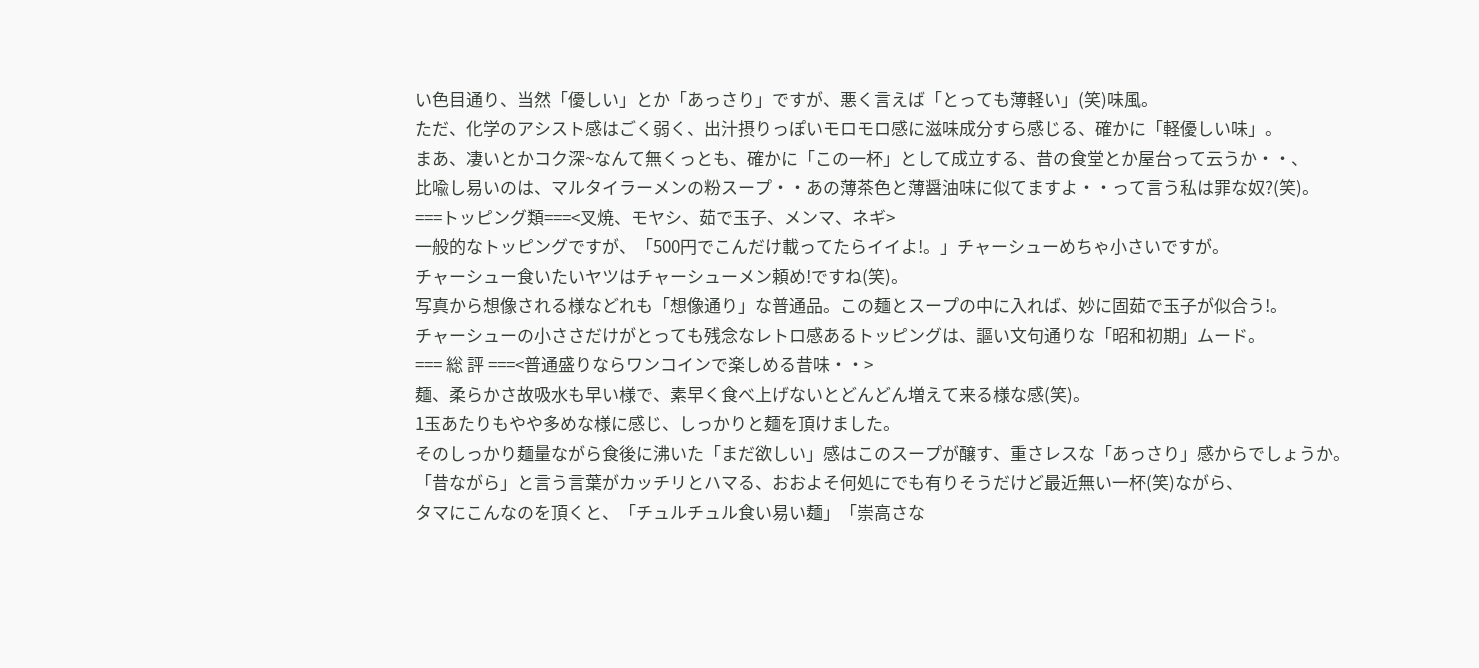い色目通り、当然「優しい」とか「あっさり」ですが、悪く言えば「とっても薄軽い」(笑)味風。
ただ、化学のアシスト感はごく弱く、出汁摂りっぽいモロモロ感に滋味成分すら感じる、確かに「軽優しい味」。
まあ、凄いとかコク深~なんて無くっとも、確かに「この一杯」として成立する、昔の食堂とか屋台って云うか・・、
比喩し易いのは、マルタイラーメンの粉スープ・・あの薄茶色と薄醤油味に似てますよ・・って言う私は罪な奴?(笑)。
===トッピング類===<叉焼、モヤシ、茹で玉子、メンマ、ネギ>
一般的なトッピングですが、「500円でこんだけ載ってたらイイよ!。」チャーシューめちゃ小さいですが。
チャーシュー食いたいヤツはチャーシューメン頼め!ですね(笑)。
写真から想像される様などれも「想像通り」な普通品。この麺とスープの中に入れば、妙に固茹で玉子が似合う!。
チャーシューの小ささだけがとっても残念なレトロ感あるトッピングは、謳い文句通りな「昭和初期」ムード。
=== 総 評 ===<普通盛りならワンコインで楽しめる昔味・・>
麺、柔らかさ故吸水も早い様で、素早く食べ上げないとどんどん増えて来る様な感(笑)。
1玉あたりもやや多めな様に感じ、しっかりと麺を頂けました。
そのしっかり麺量ながら食後に沸いた「まだ欲しい」感はこのスープが醸す、重さレスな「あっさり」感からでしょうか。
「昔ながら」と言う言葉がカッチリとハマる、おおよそ何処にでも有りそうだけど最近無い一杯(笑)ながら、
タマにこんなのを頂くと、「チュルチュル食い易い麺」「崇高さな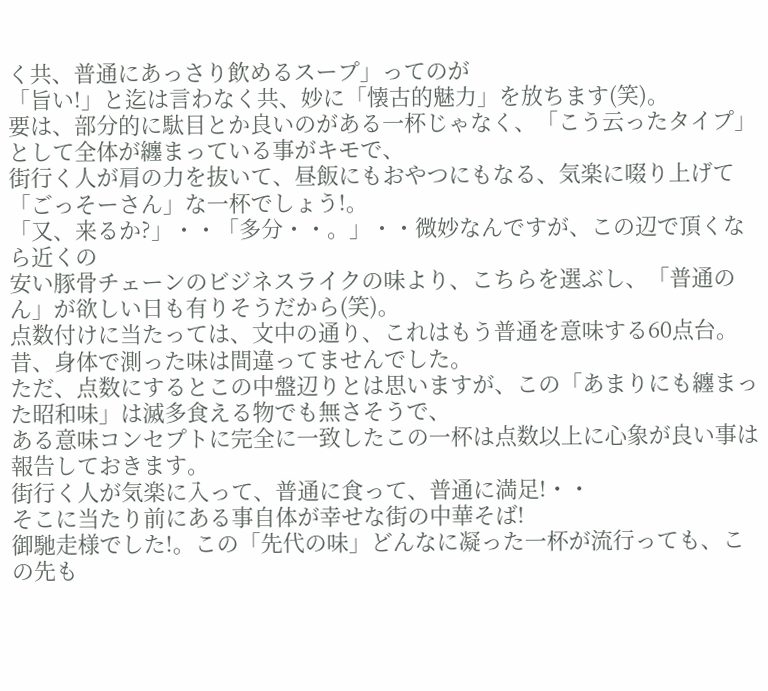く共、普通にあっさり飲めるスープ」ってのが
「旨い!」と迄は言わなく共、妙に「懐古的魅力」を放ちます(笑)。
要は、部分的に駄目とか良いのがある一杯じゃなく、「こう云ったタイプ」として全体が纏まっている事がキモで、
街行く人が肩の力を抜いて、昼飯にもおやつにもなる、気楽に啜り上げて「ごっそーさん」な一杯でしょう!。
「又、来るか?」・・「多分・・。」・・微妙なんですが、この辺で頂くなら近くの
安い豚骨チェーンのビジネスライクの味より、こちらを選ぶし、「普通のん」が欲しい日も有りそうだから(笑)。
点数付けに当たっては、文中の通り、これはもう普通を意味する60点台。昔、身体で測った味は間違ってませんでした。
ただ、点数にするとこの中盤辺りとは思いますが、この「あまりにも纏まった昭和味」は滅多食える物でも無さそうで、
ある意味コンセプトに完全に一致したこの一杯は点数以上に心象が良い事は報告しておきます。
街行く人が気楽に入って、普通に食って、普通に満足!・・
そこに当たり前にある事自体が幸せな街の中華そば!
御馳走様でした!。この「先代の味」どんなに凝った一杯が流行っても、この先も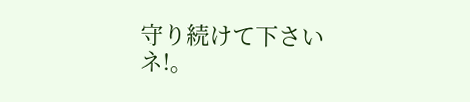守り続けて下さいネ!。